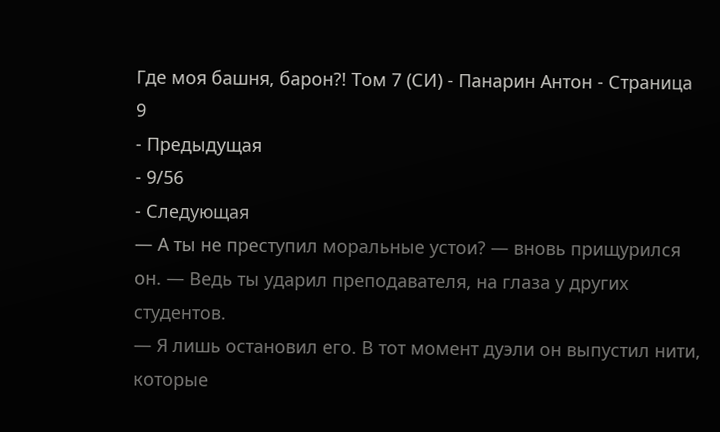Где моя башня, барон?! Том 7 (СИ) - Панарин Антон - Страница 9
- Предыдущая
- 9/56
- Следующая
— А ты не преступил моральные устои? — вновь прищурился он. — Ведь ты ударил преподавателя, на глаза у других студентов.
— Я лишь остановил его. В тот момент дуэли он выпустил нити, которые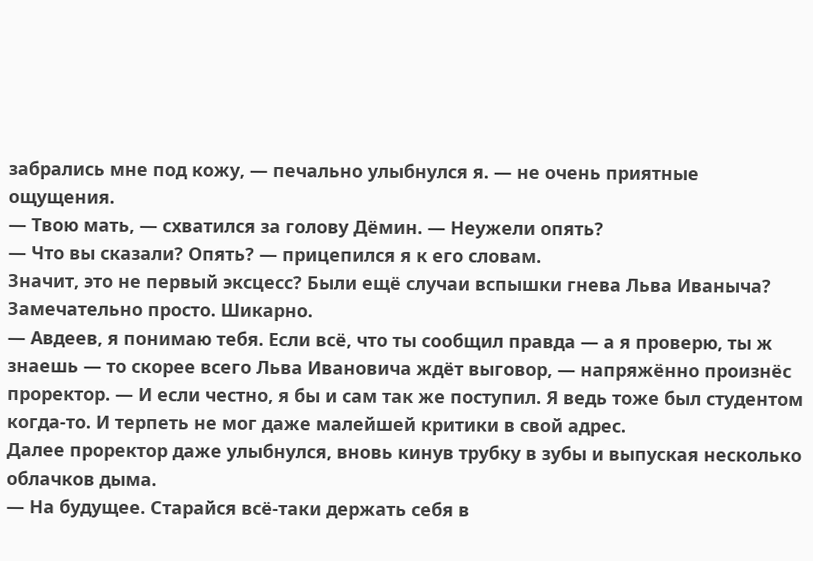забрались мне под кожу, — печально улыбнулся я. — не очень приятные ощущения.
— Твою мать, — схватился за голову Дёмин. — Неужели опять?
— Что вы сказали? Опять? — прицепился я к его словам.
Значит, это не первый эксцесс? Были ещё случаи вспышки гнева Льва Иваныча? Замечательно просто. Шикарно.
— Авдеев, я понимаю тебя. Если всё, что ты сообщил правда — а я проверю, ты ж знаешь — то скорее всего Льва Ивановича ждёт выговор, — напряжённо произнёс проректор. — И если честно, я бы и сам так же поступил. Я ведь тоже был студентом когда-то. И терпеть не мог даже малейшей критики в свой адрес.
Далее проректор даже улыбнулся, вновь кинув трубку в зубы и выпуская несколько облачков дыма.
— На будущее. Старайся всё-таки держать себя в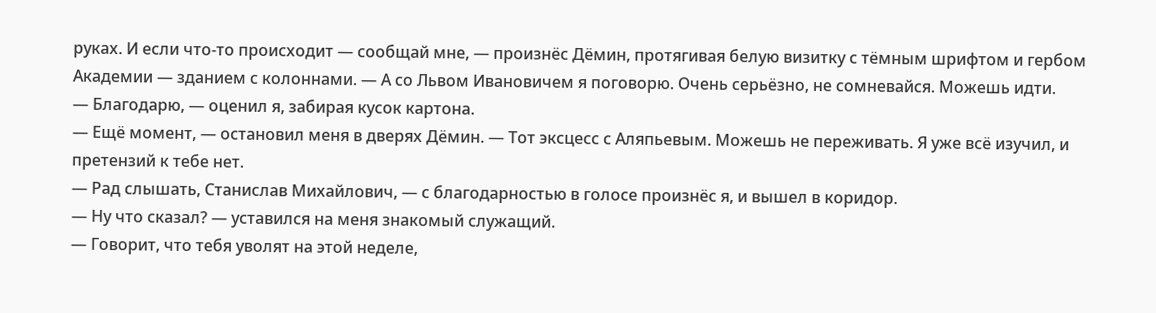руках. И если что-то происходит — сообщай мне, — произнёс Дёмин, протягивая белую визитку с тёмным шрифтом и гербом Академии — зданием с колоннами. — А со Львом Ивановичем я поговорю. Очень серьёзно, не сомневайся. Можешь идти.
— Благодарю, — оценил я, забирая кусок картона.
— Ещё момент, — остановил меня в дверях Дёмин. — Тот эксцесс с Аляпьевым. Можешь не переживать. Я уже всё изучил, и претензий к тебе нет.
— Рад слышать, Станислав Михайлович, — с благодарностью в голосе произнёс я, и вышел в коридор.
— Ну что сказал? — уставился на меня знакомый служащий.
— Говорит, что тебя уволят на этой неделе,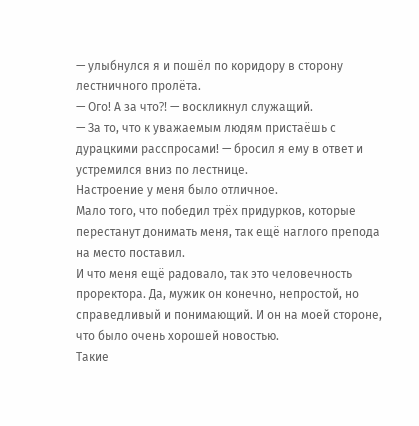— улыбнулся я и пошёл по коридору в сторону лестничного пролёта.
— Ого! А за что⁈ — воскликнул служащий.
— За то, что к уважаемым людям пристаёшь с дурацкими расспросами! — бросил я ему в ответ и устремился вниз по лестнице.
Настроение у меня было отличное.
Мало того, что победил трёх придурков, которые перестанут донимать меня, так ещё наглого препода на место поставил.
И что меня ещё радовало, так это человечность проректора. Да, мужик он конечно, непростой, но справедливый и понимающий. И он на моей стороне, что было очень хорошей новостью.
Такие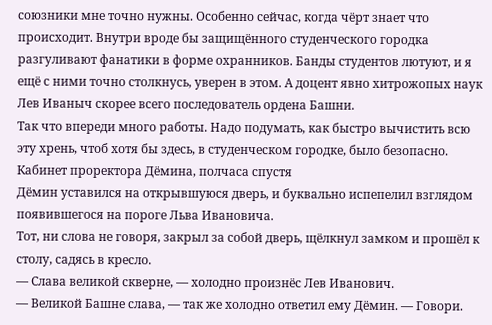союзники мне точно нужны. Особенно сейчас, когда чёрт знает что происходит. Внутри вроде бы защищённого студенческого городка разгуливают фанатики в форме охранников. Банды студентов лютуют, и я ещё с ними точно столкнусь, уверен в этом. А доцент явно хитрожопых наук Лев Иваныч скорее всего последователь ордена Башни.
Так что впереди много работы. Надо подумать, как быстро вычистить всю эту хрень, чтоб хотя бы здесь, в студенческом городке, было безопасно.
Кабинет проректора Дёмина, полчаса спустя
Дёмин уставился на открывшуюся дверь, и буквально испепелил взглядом появившегося на пороге Льва Ивановича.
Тот, ни слова не говоря, закрыл за собой дверь, щёлкнул замком и прошёл к столу, садясь в кресло.
— Слава великой скверне, — холодно произнёс Лев Иванович.
— Великой Башне слава, — так же холодно ответил ему Дёмин. — Говори.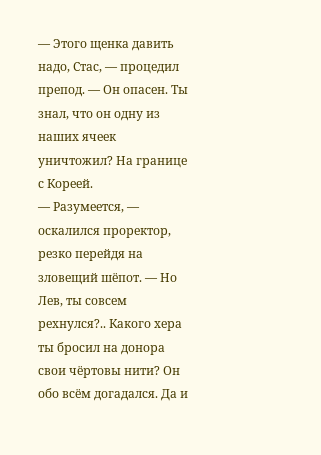— Этого щенка давить надо, Стас, — процедил препод. — Он опасен. Ты знал, что он одну из наших ячеек уничтожил? На границе с Кореей.
— Разумеется, — оскалился проректор, резко перейдя на зловещий шёпот. — Но Лев, ты совсем рехнулся?.. Какого хера ты бросил на донора свои чёртовы нити? Он обо всём догадался. Да и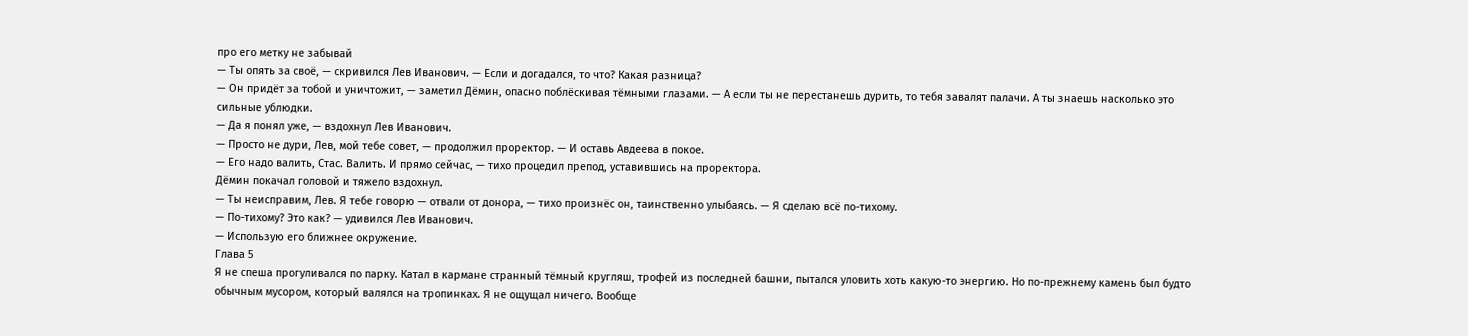про его метку не забывай
— Ты опять за своё, — скривился Лев Иванович. — Если и догадался, то что? Какая разница?
— Он придёт за тобой и уничтожит, — заметил Дёмин, опасно поблёскивая тёмными глазами. — А если ты не перестанешь дурить, то тебя завалят палачи. А ты знаешь насколько это сильные ублюдки.
— Да я понял уже, — вздохнул Лев Иванович.
— Просто не дури, Лев, мой тебе совет, — продолжил проректор. — И оставь Авдеева в покое.
— Его надо валить, Стас. Валить. И прямо сейчас, — тихо процедил препод, уставившись на проректора.
Дёмин покачал головой и тяжело вздохнул.
— Ты неисправим, Лев. Я тебе говорю — отвали от донора, — тихо произнёс он, таинственно улыбаясь. — Я сделаю всё по-тихому.
— По-тихому? Это как? — удивился Лев Иванович.
— Использую его ближнее окружение.
Глава 5
Я не спеша прогуливался по парку. Катал в кармане странный тёмный кругляш, трофей из последней башни, пытался уловить хоть какую-то энергию. Но по-прежнему камень был будто обычным мусором, который валялся на тропинках. Я не ощущал ничего. Вообще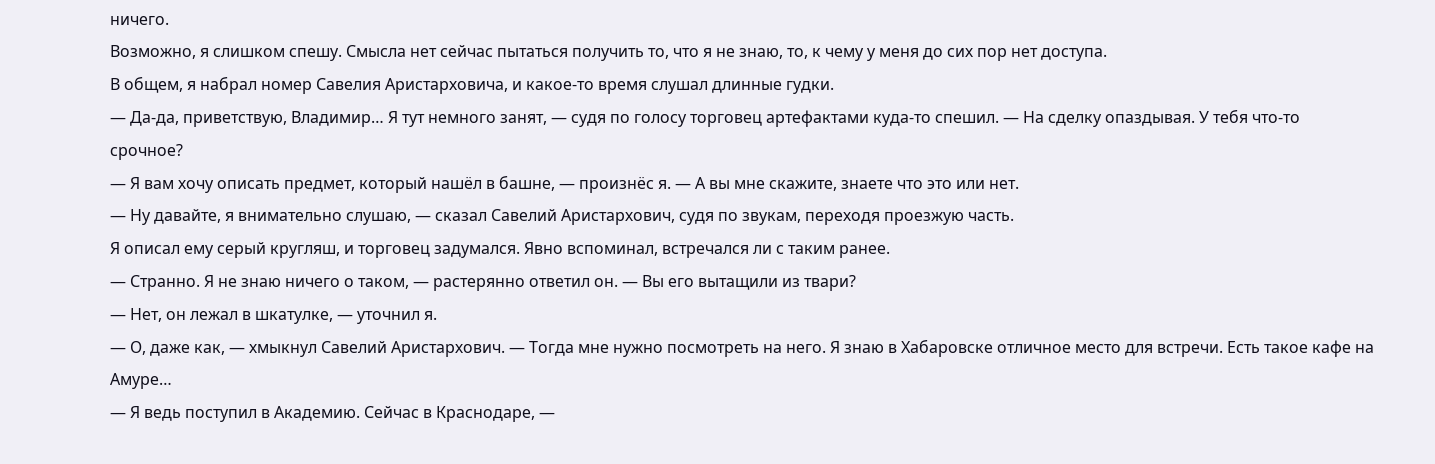ничего.
Возможно, я слишком спешу. Смысла нет сейчас пытаться получить то, что я не знаю, то, к чему у меня до сих пор нет доступа.
В общем, я набрал номер Савелия Аристарховича, и какое-то время слушал длинные гудки.
— Да-да, приветствую, Владимир… Я тут немного занят, — судя по голосу торговец артефактами куда-то спешил. — На сделку опаздывая. У тебя что-то срочное?
— Я вам хочу описать предмет, который нашёл в башне, — произнёс я. — А вы мне скажите, знаете что это или нет.
— Ну давайте, я внимательно слушаю, — сказал Савелий Аристархович, судя по звукам, переходя проезжую часть.
Я описал ему серый кругляш, и торговец задумался. Явно вспоминал, встречался ли с таким ранее.
— Странно. Я не знаю ничего о таком, — растерянно ответил он. — Вы его вытащили из твари?
— Нет, он лежал в шкатулке, — уточнил я.
— О, даже как, — хмыкнул Савелий Аристархович. — Тогда мне нужно посмотреть на него. Я знаю в Хабаровске отличное место для встречи. Есть такое кафе на Амуре…
— Я ведь поступил в Академию. Сейчас в Краснодаре, —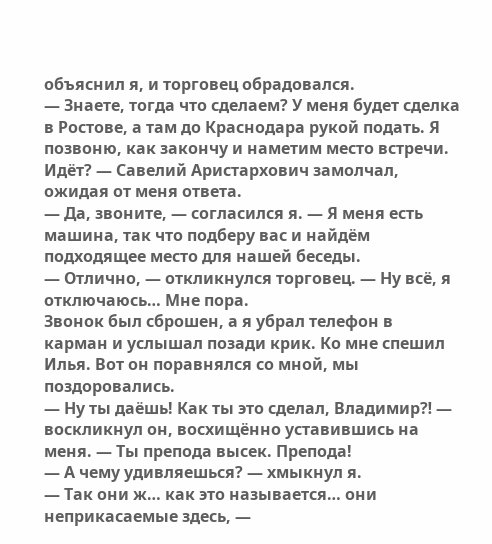объяснил я, и торговец обрадовался.
— Знаете, тогда что сделаем? У меня будет сделка в Ростове, а там до Краснодара рукой подать. Я позвоню, как закончу и наметим место встречи. Идёт? — Савелий Аристархович замолчал, ожидая от меня ответа.
— Да, звоните, — согласился я. — Я меня есть машина, так что подберу вас и найдём подходящее место для нашей беседы.
— Отлично, — откликнулся торговец. — Ну всё, я отключаюсь… Мне пора.
Звонок был сброшен, а я убрал телефон в карман и услышал позади крик. Ко мне спешил Илья. Вот он поравнялся со мной, мы поздоровались.
— Ну ты даёшь! Как ты это сделал, Владимир⁈ — воскликнул он, восхищённо уставившись на меня. — Ты препода высек. Препода!
— А чему удивляешься? — хмыкнул я.
— Так они ж… как это называется… они неприкасаемые здесь, —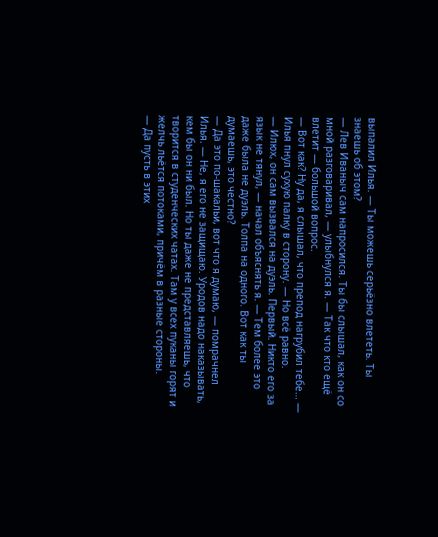выпалил Илья. — Ты можешь серьёзно влететь. Ты знаешь об этом?
— Лев Иваныч сам напросился. Ты бы слышал, как он со мной разговаривал, — улыбнулся я. — Так что кто ещё влетит — большой вопрос.
— Вот как? Ну да, я слышал, что препод нагрубил тебе… — Илья пнул сухую палку в сторону. — Но всё равно.
— Илюх, он сам вызвался на дуэль. Первый. Никто его за язык не тянул, — начал объяснять я. — Тем более это даже была не дуэль. Толпа на одного. Вот как ты думаешь, это честно?
— Да это по-шакальи, вот что я думаю, — помрачнел Илья. — Не, я его не защищаю. Уродов надо наказывать, кем бы он ни был. Но ты даже не представляешь, что творится в студенческих чатах. Там у всех пуканы горят и желчь льётся потоками, причём в разные стороны.
— Да пусть в этих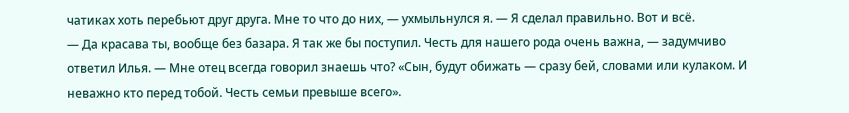чатиках хоть перебьют друг друга. Мне то что до них, — ухмыльнулся я. — Я сделал правильно. Вот и всё.
— Да красава ты, вообще без базара. Я так же бы поступил. Честь для нашего рода очень важна, — задумчиво ответил Илья. — Мне отец всегда говорил знаешь что? «Сын, будут обижать — сразу бей, словами или кулаком. И неважно кто перед тобой. Честь семьи превыше всего».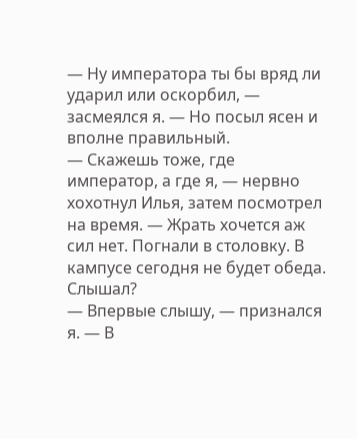— Ну императора ты бы вряд ли ударил или оскорбил, — засмеялся я. — Но посыл ясен и вполне правильный.
— Скажешь тоже, где император, а где я, — нервно хохотнул Илья, затем посмотрел на время. — Жрать хочется аж сил нет. Погнали в столовку. В кампусе сегодня не будет обеда. Слышал?
— Впервые слышу, — признался я. — В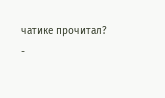чатике прочитал?
-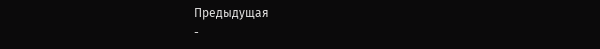Предыдущая
-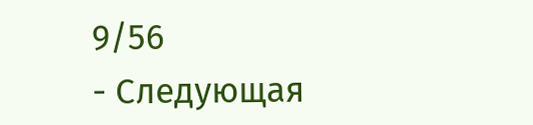9/56
- Следующая